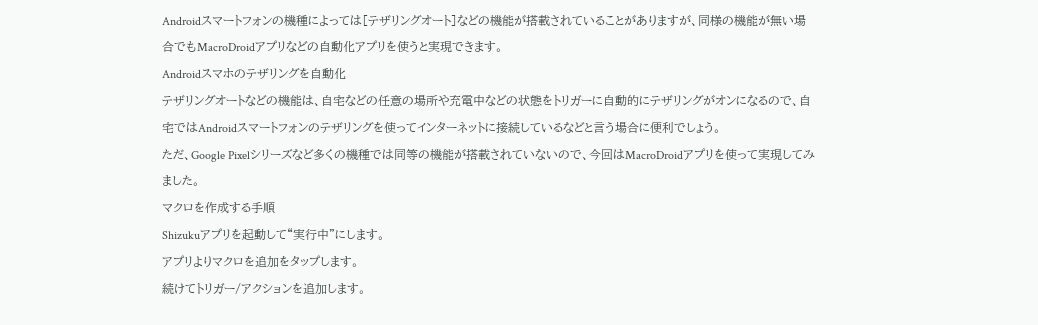Androidスマートフォンの機種によっては[テザリングオート]などの機能が搭載されていることがありますが、同様の機能が無い場合でもMacroDroidアプリなどの自動化アプリを使うと実現できます。
Androidスマホのテザリングを自動化
テザリングオートなどの機能は、自宅などの任意の場所や充電中などの状態をトリガーに自動的にテザリングがオンになるので、自宅ではAndroidスマートフォンのテザリングを使ってインターネットに接続しているなどと言う場合に便利でしょう。
ただ、Google Pixelシリーズなど多くの機種では同等の機能が搭載されていないので、今回はMacroDroidアプリを使って実現してみました。
マクロを作成する手順
Shizukuアプリを起動して“実行中”にします。
アプリよりマクロを追加をタップします。
続けてトリガー/アクションを追加します。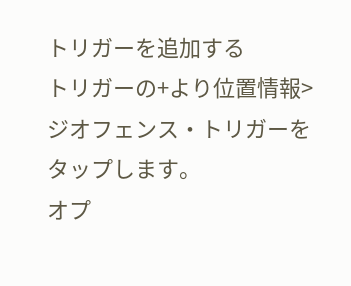トリガーを追加する
トリガーの+より位置情報>ジオフェンス・トリガーをタップします。
オプ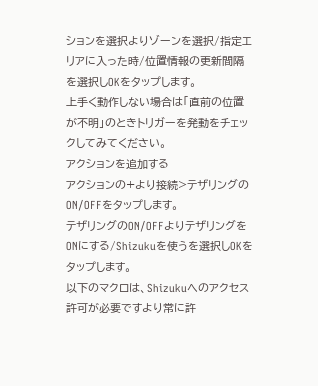ションを選択よりゾーンを選択/指定エリアに入った時/位置情報の更新間隔を選択しOKをタップします。
上手く動作しない場合は「直前の位置が不明」のときトリガーを発動をチェックしてみてください。
アクションを追加する
アクションの+より接続>テザリングのON/OFFをタップします。
テザリングのON/OFFよりテザリングをONにする/Shizukuを使うを選択しOKをタップします。
以下のマクロは、Shizukuへのアクセス許可が必要ですより常に許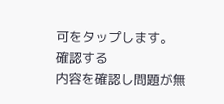可をタップします。
確認する
内容を確認し問題が無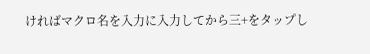ければマクロ名を入力に入力してから三+をタップし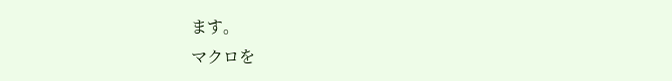ます。
マクロを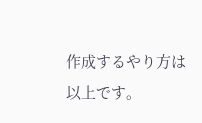作成するやり方は以上です。